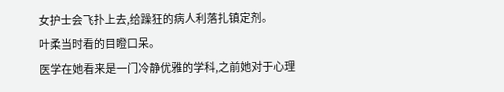女护士会飞扑上去,给躁狂的病人利落扎镇定剂。
叶柔当时看的目瞪口呆。
医学在她看来是一门冷静优雅的学科,之前她对于心理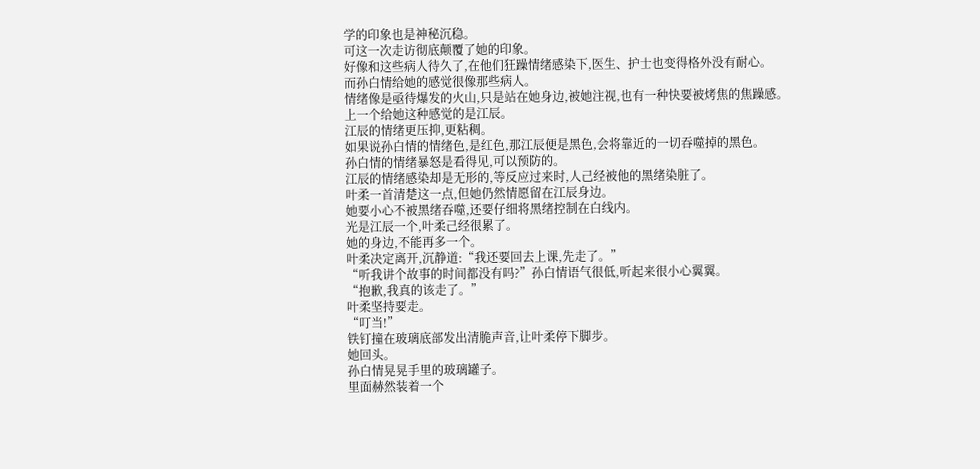学的印象也是神秘沉稳。
可这一次走访彻底颠覆了她的印象。
好像和这些病人待久了,在他们狂躁情绪感染下,医生、护士也变得格外没有耐心。
而孙白情给她的感觉很像那些病人。
情绪像是亟待爆发的火山,只是站在她身边,被她注视,也有一种快要被烤焦的焦躁感。
上一个给她这种感觉的是江辰。
江辰的情绪更压抑,更粘稠。
如果说孙白情的情绪色,是红色,那江辰便是黑色,会将靠近的一切吞噬掉的黑色。
孙白情的情绪暴怒是看得见,可以预防的。
江辰的情绪感染却是无形的,等反应过来时,人己经被他的黑绪染脏了。
叶柔一首清楚这一点,但她仍然情愿留在江辰身边。
她要小心不被黑绪吞噬,还要仔细将黑绪控制在白线内。
光是江辰一个,叶柔己经很累了。
她的身边,不能再多一个。
叶柔决定离开,沉静道:“我还要回去上课,先走了。”
“听我讲个故事的时间都没有吗?”孙白情语气很低,听起来很小心翼翼。
“抱歉,我真的该走了。”
叶柔坚持要走。
“叮当!”
铁钉撞在玻璃底部发出清脆声音,让叶柔停下脚步。
她回头。
孙白情晃晃手里的玻璃罐子。
里面赫然装着一个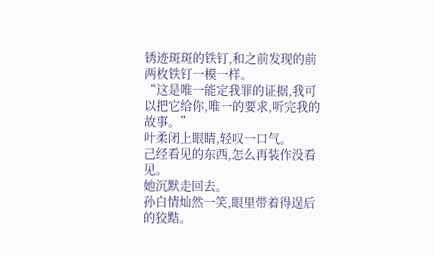锈迹斑斑的铁钉,和之前发现的前两枚铁钉一模一样。
“这是唯一能定我罪的证据,我可以把它给你,唯一的要求,听完我的故事。”
叶柔闭上眼睛,轻叹一口气。
己经看见的东西,怎么再装作没看见。
她沉默走回去。
孙白情灿然一笑,眼里带着得逞后的狡黠。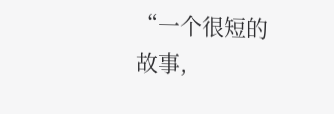“一个很短的故事,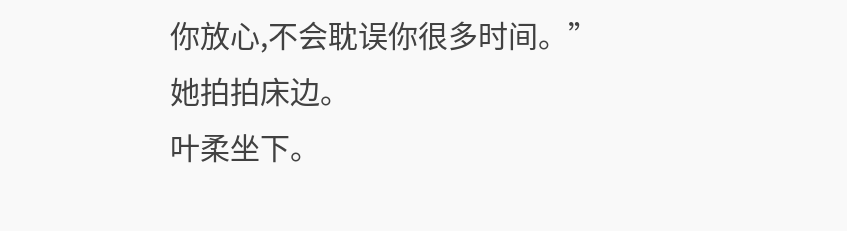你放心,不会耽误你很多时间。”
她拍拍床边。
叶柔坐下。